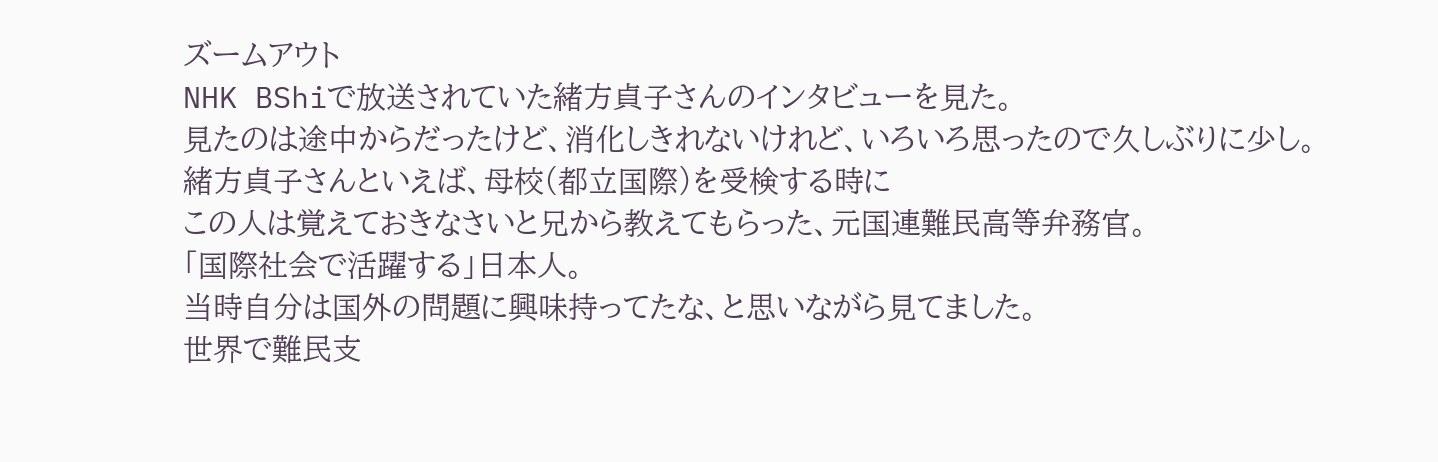ズームアウト
NHK BShiで放送されていた緒方貞子さんのインタビューを見た。
見たのは途中からだったけど、消化しきれないけれど、いろいろ思ったので久しぶりに少し。
緒方貞子さんといえば、母校(都立国際)を受検する時に
この人は覚えておきなさいと兄から教えてもらった、元国連難民高等弁務官。
「国際社会で活躍する」日本人。
当時自分は国外の問題に興味持ってたな、と思いながら見てました。
世界で難民支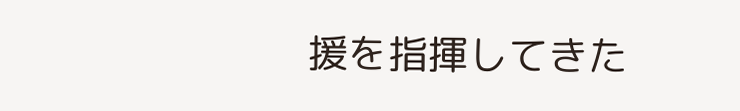援を指揮してきた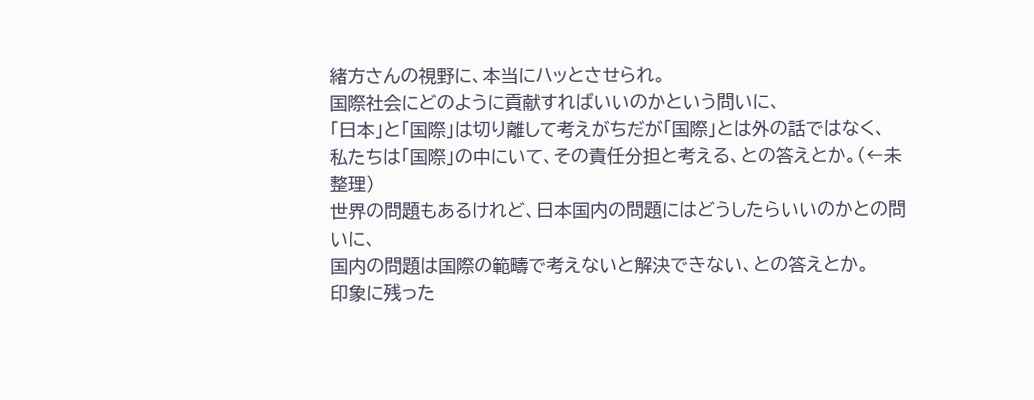緒方さんの視野に、本当にハッとさせられ。
国際社会にどのように貢献すればいいのかという問いに、
「日本」と「国際」は切り離して考えがちだが「国際」とは外の話ではなく、
私たちは「国際」の中にいて、その責任分担と考える、との答えとか。(←未整理)
世界の問題もあるけれど、日本国内の問題にはどうしたらいいのかとの問いに、
国内の問題は国際の範疇で考えないと解決できない、との答えとか。
印象に残った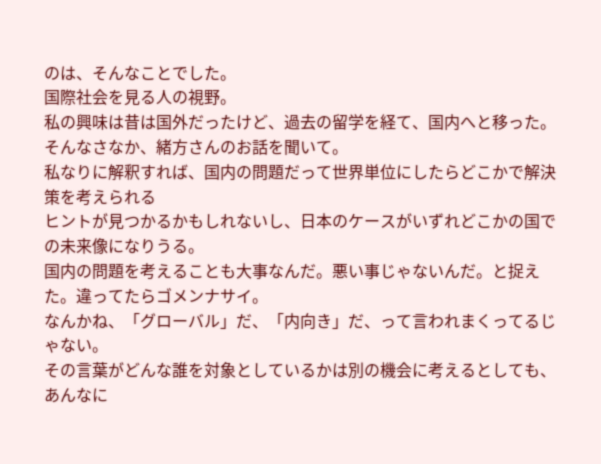のは、そんなことでした。
国際社会を見る人の視野。
私の興味は昔は国外だったけど、過去の留学を経て、国内へと移った。
そんなさなか、緒方さんのお話を聞いて。
私なりに解釈すれば、国内の問題だって世界単位にしたらどこかで解決策を考えられる
ヒントが見つかるかもしれないし、日本のケースがいずれどこかの国での未来像になりうる。
国内の問題を考えることも大事なんだ。悪い事じゃないんだ。と捉えた。違ってたらゴメンナサイ。
なんかね、「グローバル」だ、「内向き」だ、って言われまくってるじゃない。
その言葉がどんな誰を対象としているかは別の機会に考えるとしても、
あんなに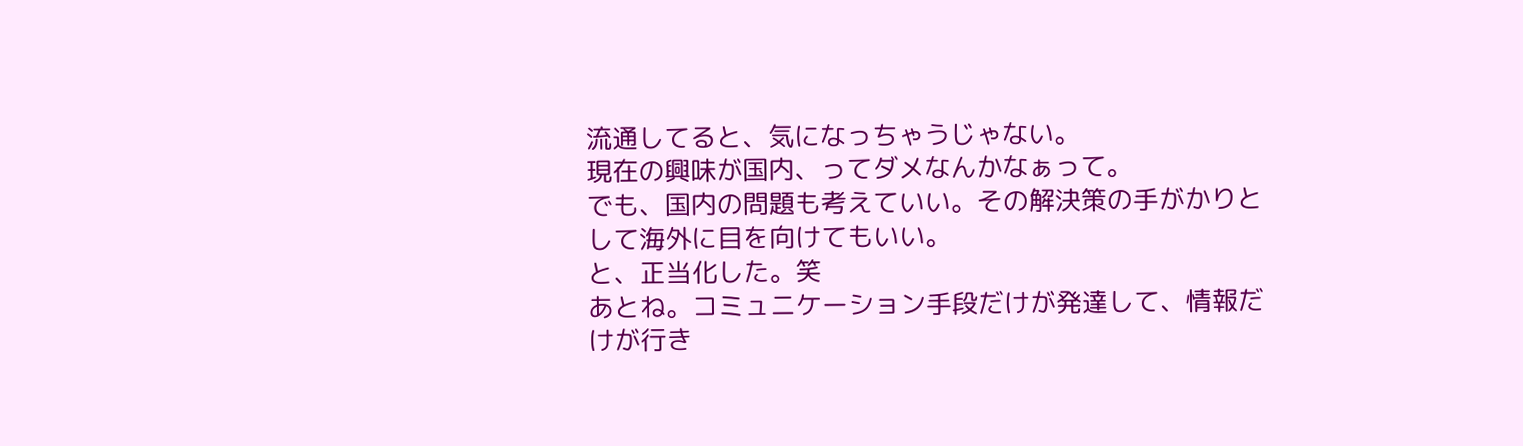流通してると、気になっちゃうじゃない。
現在の興味が国内、ってダメなんかなぁって。
でも、国内の問題も考えていい。その解決策の手がかりとして海外に目を向けてもいい。
と、正当化した。笑
あとね。コミュニケーション手段だけが発達して、情報だけが行き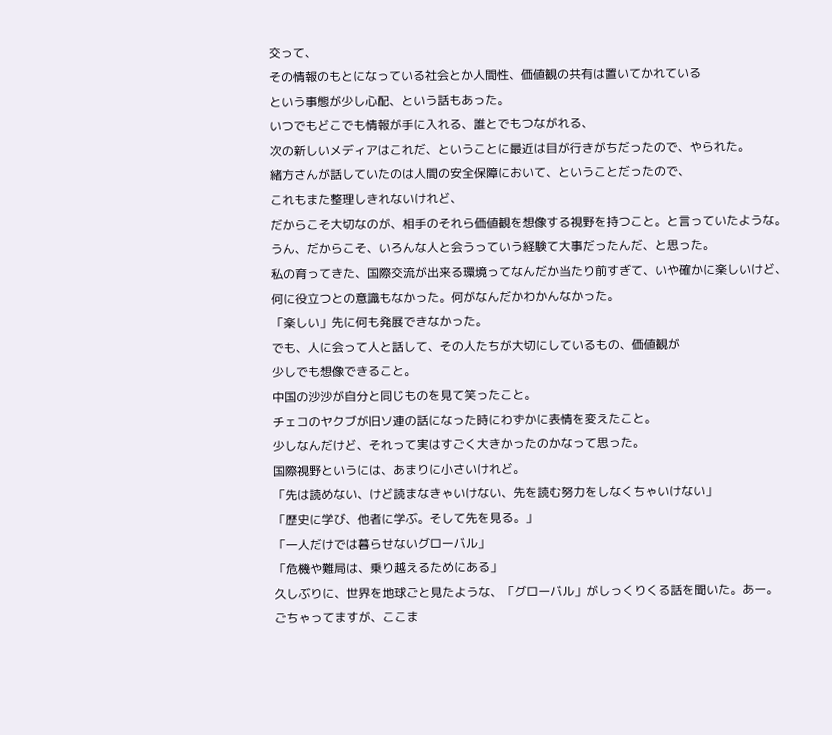交って、
その情報のもとになっている社会とか人間性、価値観の共有は置いてかれている
という事態が少し心配、という話もあった。
いつでもどこでも情報が手に入れる、誰とでもつながれる、
次の新しいメディアはこれだ、ということに最近は目が行きがちだったので、やられた。
緒方さんが話していたのは人間の安全保障において、ということだったので、
これもまた整理しきれないけれど、
だからこそ大切なのが、相手のそれら価値観を想像する視野を持つこと。と言っていたような。
うん、だからこそ、いろんな人と会うっていう経験て大事だったんだ、と思った。
私の育ってきた、国際交流が出来る環境ってなんだか当たり前すぎて、いや確かに楽しいけど、
何に役立つとの意識もなかった。何がなんだかわかんなかった。
「楽しい」先に何も発展できなかった。
でも、人に会って人と話して、その人たちが大切にしているもの、価値観が
少しでも想像できること。
中国の沙沙が自分と同じものを見て笑ったこと。
チェコのヤクブが旧ソ連の話になった時にわずかに表情を変えたこと。
少しなんだけど、それって実はすごく大きかったのかなって思った。
国際視野というには、あまりに小さいけれど。
「先は読めない、けど読まなきゃいけない、先を読む努力をしなくちゃいけない」
「歴史に学び、他者に学ぶ。そして先を見る。」
「一人だけでは暮らせないグローバル」
「危機や難局は、乗り越えるためにある」
久しぶりに、世界を地球ごと見たような、「グローバル」がしっくりくる話を聞いた。あー。
ごちゃってますが、ここま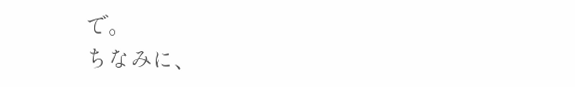で。
ちなみに、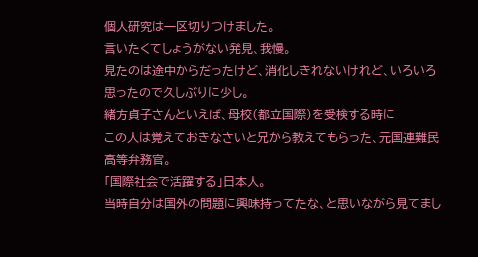個人研究は一区切りつけました。
言いたくてしょうがない発見、我慢。
見たのは途中からだったけど、消化しきれないけれど、いろいろ思ったので久しぶりに少し。
緒方貞子さんといえば、母校(都立国際)を受検する時に
この人は覚えておきなさいと兄から教えてもらった、元国連難民高等弁務官。
「国際社会で活躍する」日本人。
当時自分は国外の問題に興味持ってたな、と思いながら見てまし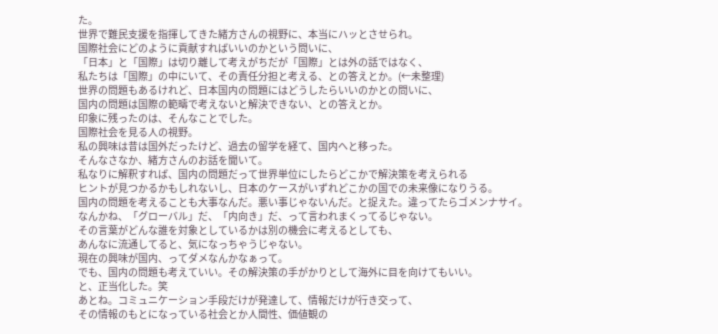た。
世界で難民支援を指揮してきた緒方さんの視野に、本当にハッとさせられ。
国際社会にどのように貢献すればいいのかという問いに、
「日本」と「国際」は切り離して考えがちだが「国際」とは外の話ではなく、
私たちは「国際」の中にいて、その責任分担と考える、との答えとか。(←未整理)
世界の問題もあるけれど、日本国内の問題にはどうしたらいいのかとの問いに、
国内の問題は国際の範疇で考えないと解決できない、との答えとか。
印象に残ったのは、そんなことでした。
国際社会を見る人の視野。
私の興味は昔は国外だったけど、過去の留学を経て、国内へと移った。
そんなさなか、緒方さんのお話を聞いて。
私なりに解釈すれば、国内の問題だって世界単位にしたらどこかで解決策を考えられる
ヒントが見つかるかもしれないし、日本のケースがいずれどこかの国での未来像になりうる。
国内の問題を考えることも大事なんだ。悪い事じゃないんだ。と捉えた。違ってたらゴメンナサイ。
なんかね、「グローバル」だ、「内向き」だ、って言われまくってるじゃない。
その言葉がどんな誰を対象としているかは別の機会に考えるとしても、
あんなに流通してると、気になっちゃうじゃない。
現在の興味が国内、ってダメなんかなぁって。
でも、国内の問題も考えていい。その解決策の手がかりとして海外に目を向けてもいい。
と、正当化した。笑
あとね。コミュニケーション手段だけが発達して、情報だけが行き交って、
その情報のもとになっている社会とか人間性、価値観の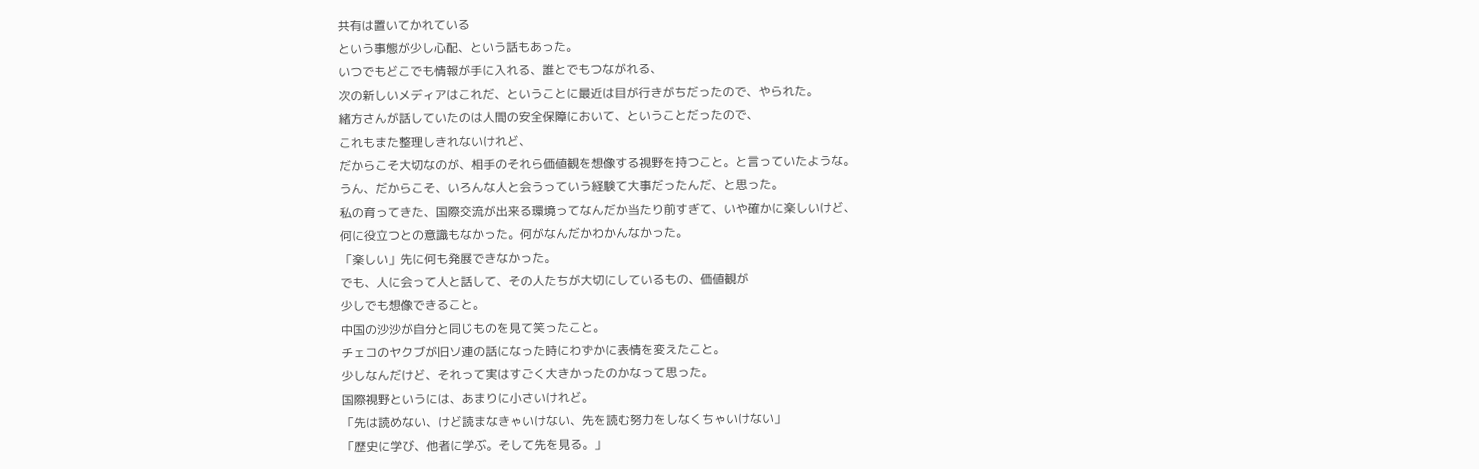共有は置いてかれている
という事態が少し心配、という話もあった。
いつでもどこでも情報が手に入れる、誰とでもつながれる、
次の新しいメディアはこれだ、ということに最近は目が行きがちだったので、やられた。
緒方さんが話していたのは人間の安全保障において、ということだったので、
これもまた整理しきれないけれど、
だからこそ大切なのが、相手のそれら価値観を想像する視野を持つこと。と言っていたような。
うん、だからこそ、いろんな人と会うっていう経験て大事だったんだ、と思った。
私の育ってきた、国際交流が出来る環境ってなんだか当たり前すぎて、いや確かに楽しいけど、
何に役立つとの意識もなかった。何がなんだかわかんなかった。
「楽しい」先に何も発展できなかった。
でも、人に会って人と話して、その人たちが大切にしているもの、価値観が
少しでも想像できること。
中国の沙沙が自分と同じものを見て笑ったこと。
チェコのヤクブが旧ソ連の話になった時にわずかに表情を変えたこと。
少しなんだけど、それって実はすごく大きかったのかなって思った。
国際視野というには、あまりに小さいけれど。
「先は読めない、けど読まなきゃいけない、先を読む努力をしなくちゃいけない」
「歴史に学び、他者に学ぶ。そして先を見る。」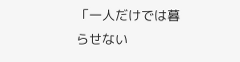「一人だけでは暮らせない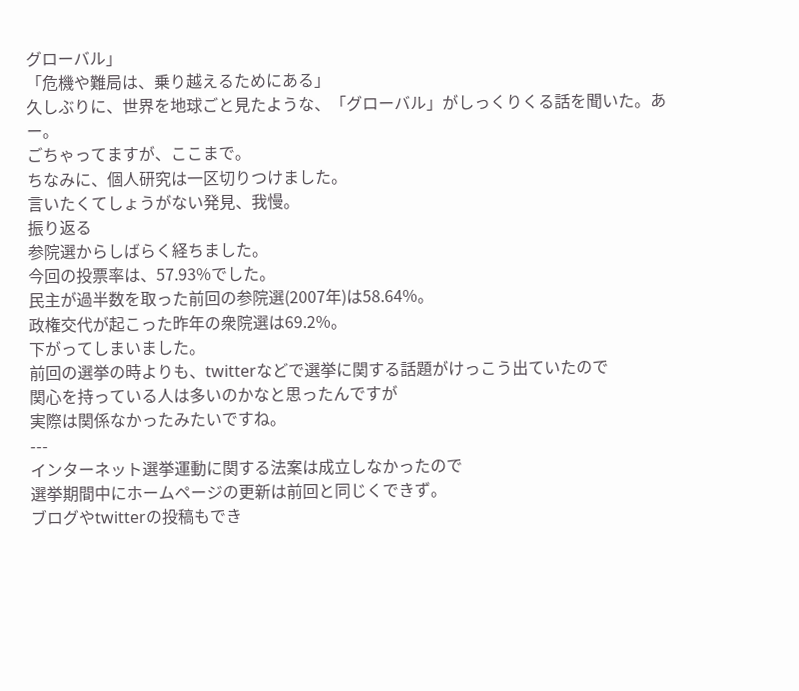グローバル」
「危機や難局は、乗り越えるためにある」
久しぶりに、世界を地球ごと見たような、「グローバル」がしっくりくる話を聞いた。あー。
ごちゃってますが、ここまで。
ちなみに、個人研究は一区切りつけました。
言いたくてしょうがない発見、我慢。
振り返る
参院選からしばらく経ちました。
今回の投票率は、57.93%でした。
民主が過半数を取った前回の参院選(2007年)は58.64%。
政権交代が起こった昨年の衆院選は69.2%。
下がってしまいました。
前回の選挙の時よりも、twitterなどで選挙に関する話題がけっこう出ていたので
関心を持っている人は多いのかなと思ったんですが
実際は関係なかったみたいですね。
---
インターネット選挙運動に関する法案は成立しなかったので
選挙期間中にホームページの更新は前回と同じくできず。
ブログやtwitterの投稿もでき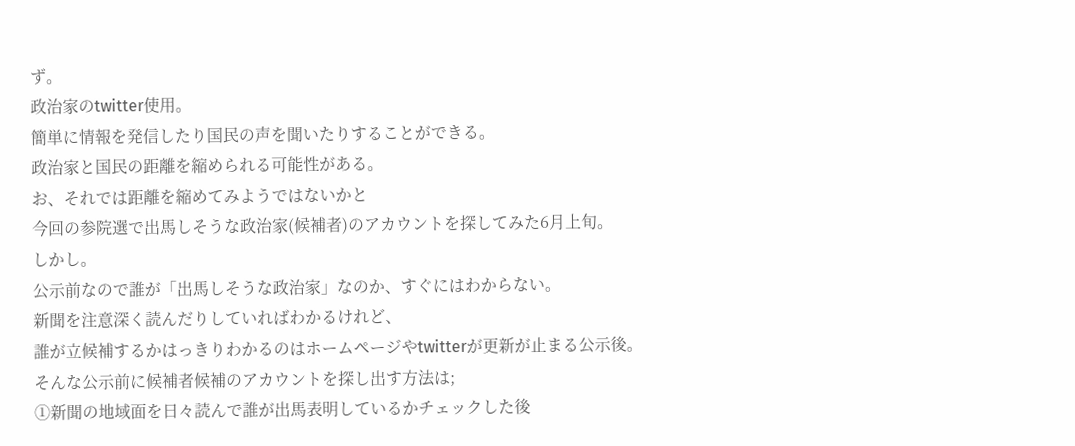ず。
政治家のtwitter使用。
簡単に情報を発信したり国民の声を聞いたりすることができる。
政治家と国民の距離を縮められる可能性がある。
お、それでは距離を縮めてみようではないかと
今回の参院選で出馬しそうな政治家(候補者)のアカウントを探してみた6月上旬。
しかし。
公示前なので誰が「出馬しそうな政治家」なのか、すぐにはわからない。
新聞を注意深く読んだりしていればわかるけれど、
誰が立候補するかはっきりわかるのはホームページやtwitterが更新が止まる公示後。
そんな公示前に候補者候補のアカウントを探し出す方法は;
①新聞の地域面を日々読んで誰が出馬表明しているかチェックした後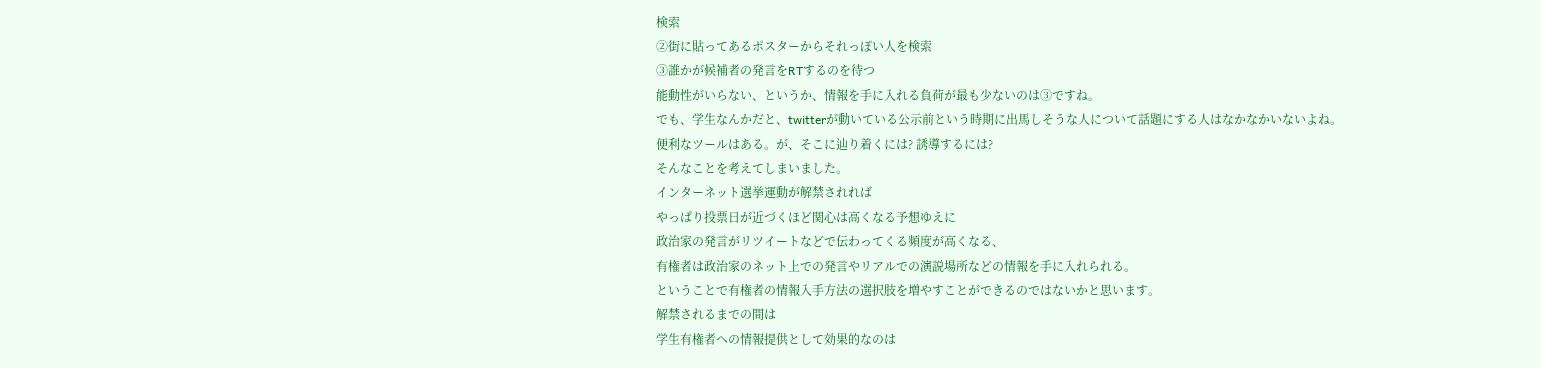検索
②街に貼ってあるポスターからそれっぽい人を検索
③誰かが候補者の発言をRTするのを待つ
能動性がいらない、というか、情報を手に入れる負荷が最も少ないのは③ですね。
でも、学生なんかだと、twitterが動いている公示前という時期に出馬しそうな人について話題にする人はなかなかいないよね。
便利なツールはある。が、そこに辿り着くには? 誘導するには?
そんなことを考えてしまいました。
インターネット選挙運動が解禁されれば
やっぱり投票日が近づくほど関心は高くなる予想ゆえに
政治家の発言がリツイートなどで伝わってくる頻度が高くなる、
有権者は政治家のネット上での発言やリアルでの演説場所などの情報を手に入れられる。
ということで有権者の情報入手方法の選択肢を増やすことができるのではないかと思います。
解禁されるまでの間は
学生有権者への情報提供として効果的なのは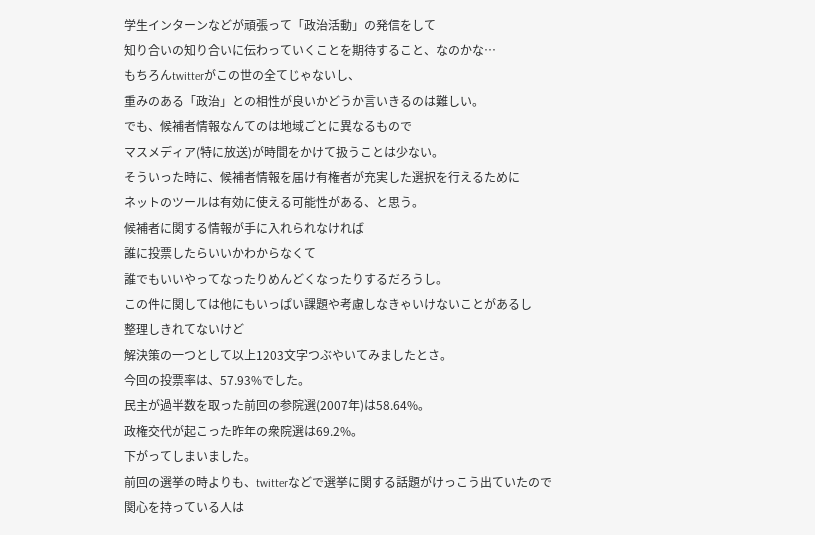学生インターンなどが頑張って「政治活動」の発信をして
知り合いの知り合いに伝わっていくことを期待すること、なのかな…
もちろんtwitterがこの世の全てじゃないし、
重みのある「政治」との相性が良いかどうか言いきるのは難しい。
でも、候補者情報なんてのは地域ごとに異なるもので
マスメディア(特に放送)が時間をかけて扱うことは少ない。
そういった時に、候補者情報を届け有権者が充実した選択を行えるために
ネットのツールは有効に使える可能性がある、と思う。
候補者に関する情報が手に入れられなければ
誰に投票したらいいかわからなくて
誰でもいいやってなったりめんどくなったりするだろうし。
この件に関しては他にもいっぱい課題や考慮しなきゃいけないことがあるし
整理しきれてないけど
解決策の一つとして以上1203文字つぶやいてみましたとさ。
今回の投票率は、57.93%でした。
民主が過半数を取った前回の参院選(2007年)は58.64%。
政権交代が起こった昨年の衆院選は69.2%。
下がってしまいました。
前回の選挙の時よりも、twitterなどで選挙に関する話題がけっこう出ていたので
関心を持っている人は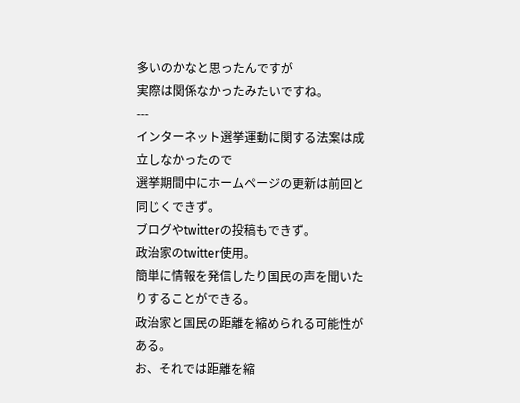多いのかなと思ったんですが
実際は関係なかったみたいですね。
---
インターネット選挙運動に関する法案は成立しなかったので
選挙期間中にホームページの更新は前回と同じくできず。
ブログやtwitterの投稿もできず。
政治家のtwitter使用。
簡単に情報を発信したり国民の声を聞いたりすることができる。
政治家と国民の距離を縮められる可能性がある。
お、それでは距離を縮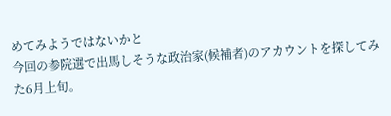めてみようではないかと
今回の参院選で出馬しそうな政治家(候補者)のアカウントを探してみた6月上旬。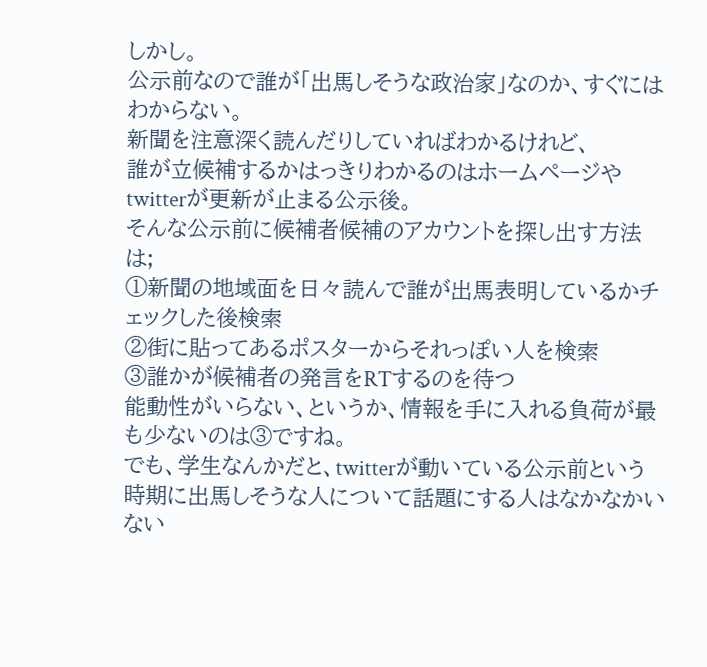しかし。
公示前なので誰が「出馬しそうな政治家」なのか、すぐにはわからない。
新聞を注意深く読んだりしていればわかるけれど、
誰が立候補するかはっきりわかるのはホームページやtwitterが更新が止まる公示後。
そんな公示前に候補者候補のアカウントを探し出す方法は;
①新聞の地域面を日々読んで誰が出馬表明しているかチェックした後検索
②街に貼ってあるポスターからそれっぽい人を検索
③誰かが候補者の発言をRTするのを待つ
能動性がいらない、というか、情報を手に入れる負荷が最も少ないのは③ですね。
でも、学生なんかだと、twitterが動いている公示前という時期に出馬しそうな人について話題にする人はなかなかいない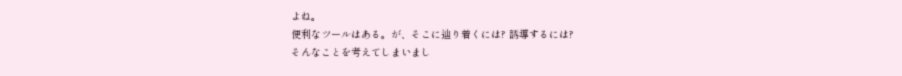よね。
便利なツールはある。が、そこに辿り着くには? 誘導するには?
そんなことを考えてしまいまし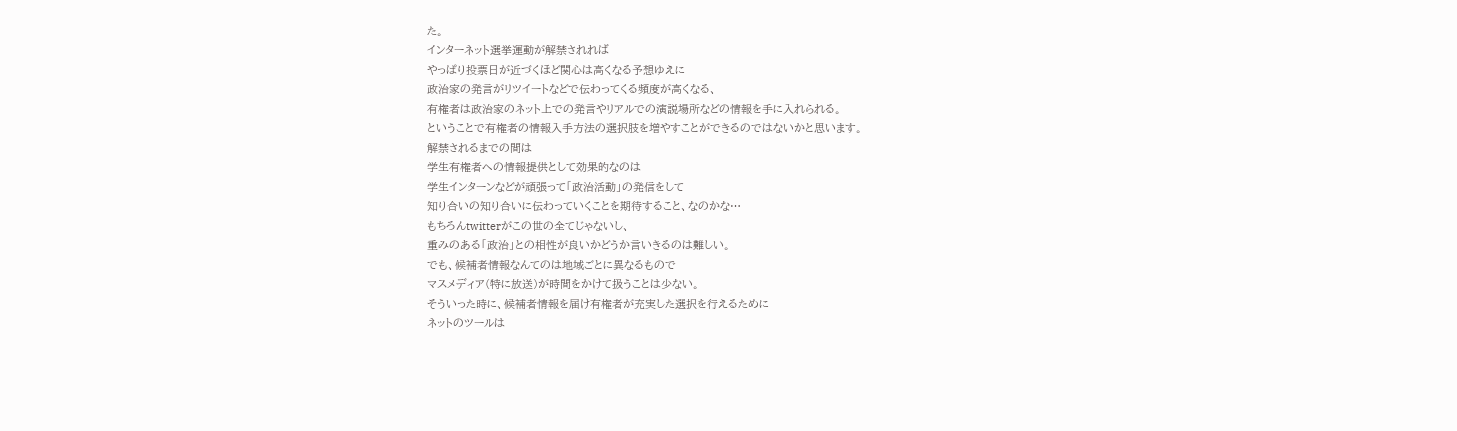た。
インターネット選挙運動が解禁されれば
やっぱり投票日が近づくほど関心は高くなる予想ゆえに
政治家の発言がリツイートなどで伝わってくる頻度が高くなる、
有権者は政治家のネット上での発言やリアルでの演説場所などの情報を手に入れられる。
ということで有権者の情報入手方法の選択肢を増やすことができるのではないかと思います。
解禁されるまでの間は
学生有権者への情報提供として効果的なのは
学生インターンなどが頑張って「政治活動」の発信をして
知り合いの知り合いに伝わっていくことを期待すること、なのかな…
もちろんtwitterがこの世の全てじゃないし、
重みのある「政治」との相性が良いかどうか言いきるのは難しい。
でも、候補者情報なんてのは地域ごとに異なるもので
マスメディア(特に放送)が時間をかけて扱うことは少ない。
そういった時に、候補者情報を届け有権者が充実した選択を行えるために
ネットのツールは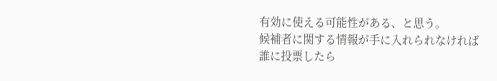有効に使える可能性がある、と思う。
候補者に関する情報が手に入れられなければ
誰に投票したら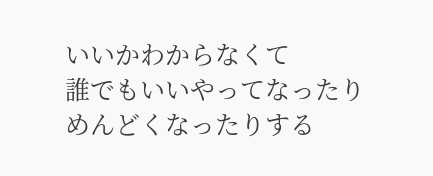いいかわからなくて
誰でもいいやってなったりめんどくなったりする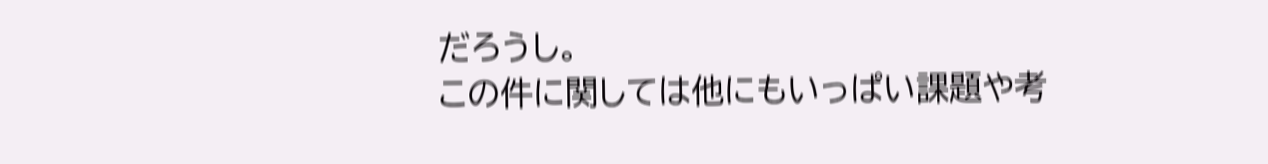だろうし。
この件に関しては他にもいっぱい課題や考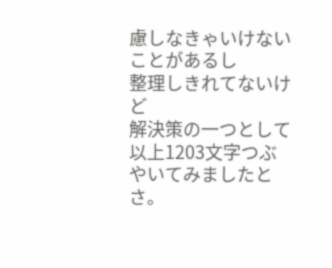慮しなきゃいけないことがあるし
整理しきれてないけど
解決策の一つとして以上1203文字つぶやいてみましたとさ。